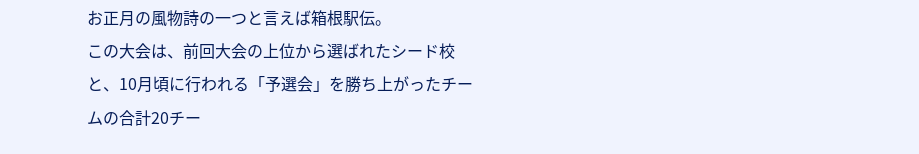お正月の風物詩の一つと言えば箱根駅伝。
この大会は、前回大会の上位から選ばれたシード校と、10月頃に行われる「予選会」を勝ち上がったチームの合計20チー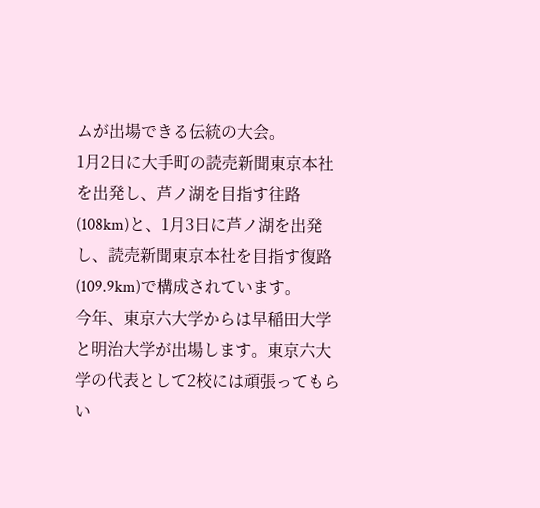ムが出場できる伝統の大会。
1月2日に大手町の読売新聞東京本社を出発し、芦ノ湖を目指す往路(108km)と、1月3日に芦ノ湖を出発し、読売新聞東京本社を目指す復路(109.9km)で構成されています。
今年、東京六大学からは早稲田大学と明治大学が出場します。東京六大学の代表として2校には頑張ってもらい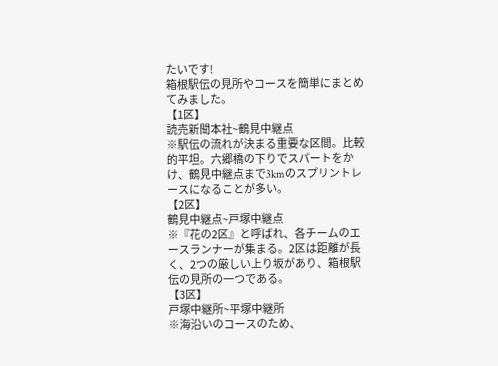たいです!
箱根駅伝の見所やコースを簡単にまとめてみました。
【1区】
読売新聞本社~鶴見中継点
※駅伝の流れが決まる重要な区間。比較的平坦。六郷橋の下りでスパートをかけ、鶴見中継点まで3kmのスプリントレースになることが多い。
【2区】
鶴見中継点~戸塚中継点
※『花の2区』と呼ばれ、各チームのエースランナーが集まる。2区は距離が長く、2つの厳しい上り坂があり、箱根駅伝の見所の一つである。
【3区】
戸塚中継所~平塚中継所
※海沿いのコースのため、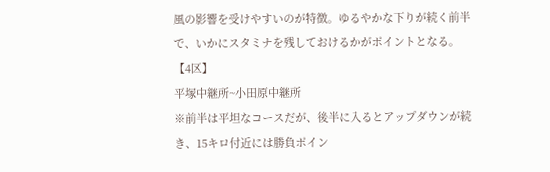風の影響を受けやすいのが特徴。ゆるやかな下りが続く前半で、いかにスタミナを残しておけるかがポイントとなる。
【4区】
平塚中継所~小田原中継所
※前半は平坦なコースだが、後半に入るとアップダウンが続き、15キロ付近には勝負ポイン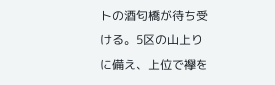トの酒匂橋が待ち受ける。5区の山上りに備え、上位で襷を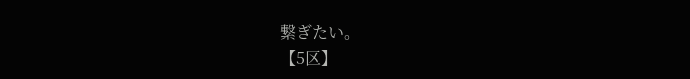繋ぎたい。
【5区】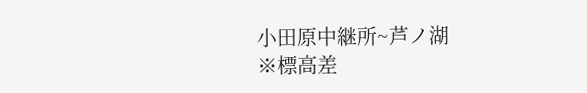小田原中継所~芦ノ湖
※標高差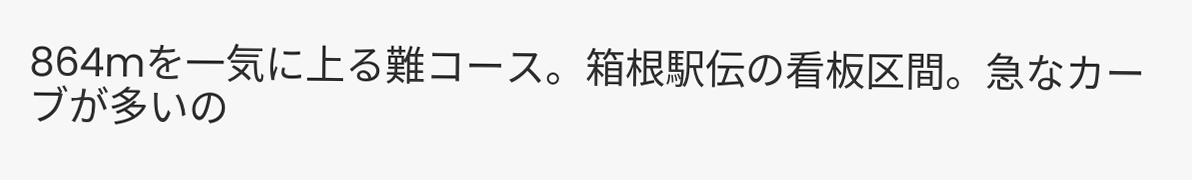864mを一気に上る難コース。箱根駅伝の看板区間。急なカーブが多いの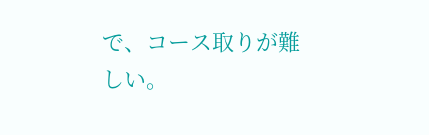で、コース取りが難しい。